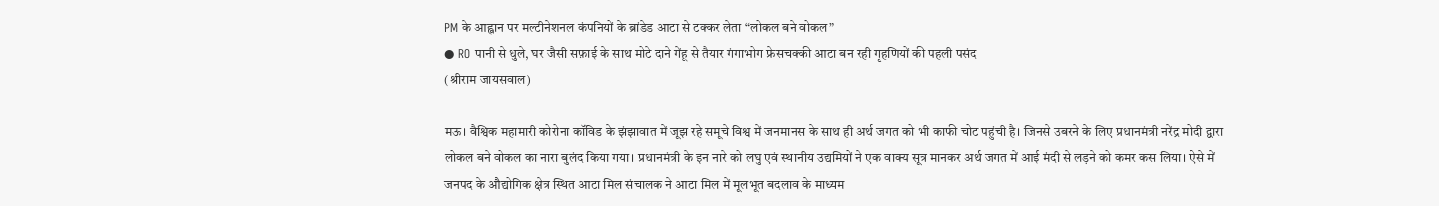PM के आह्वान पर मल्टीनेशनल कंपनियों के ब्रांडेड आटा से टक्कर लेता “लोकल बने वोकल”
● RO पानी से धुले, घर जैसी सफ़ाई के साथ मोटे दाने गेंहू से तैयार गंगाभोग फ्रेसचक्की आटा बन रही गृहणियों की पहली पसंद
(श्रीराम जायसवाल)

मऊ। वैश्विक महामारी कोरोना कॉविड के झंझावात में जूझ रहे समूचे विश्व में जनमानस के साथ ही अर्थ जगत को भी काफी चोट पहुंची है। जिनसे उबरने के लिए प्रधानमंत्री नरेंद्र मोदी द्वारा लोकल बने वोकल का नारा बुलंद किया गया। प्रधानमंत्री के इन नारे को लघु एवं स्थानीय उद्यमियों ने एक वाक्य सूत्र मानकर अर्थ जगत में आई मंदी से लड़ने को कमर कस लिया। ऐसे में जनपद के औद्योगिक क्षेत्र स्थित आटा मिल संचालक ने आटा मिल में मूलभूत बदलाव के माध्यम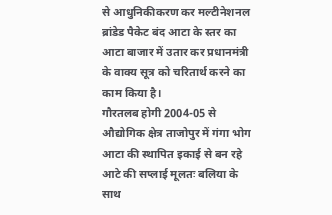से आधुनिकीकरण कर मल्टीनेशनल ब्रांडेड पैकेट बंद आटा के स्तर का आटा बाजार में उतार कर प्रधानमंत्री के वाक्य सूत्र को चरितार्थ करने का काम किया है।
गौरतलब होगी 2004-05 से औद्योगिक क्षेत्र ताजोपुर में गंगा भोग आटा की स्थापित इकाई से बन रहे आटे की सप्लाई मूलतः बलिया के साथ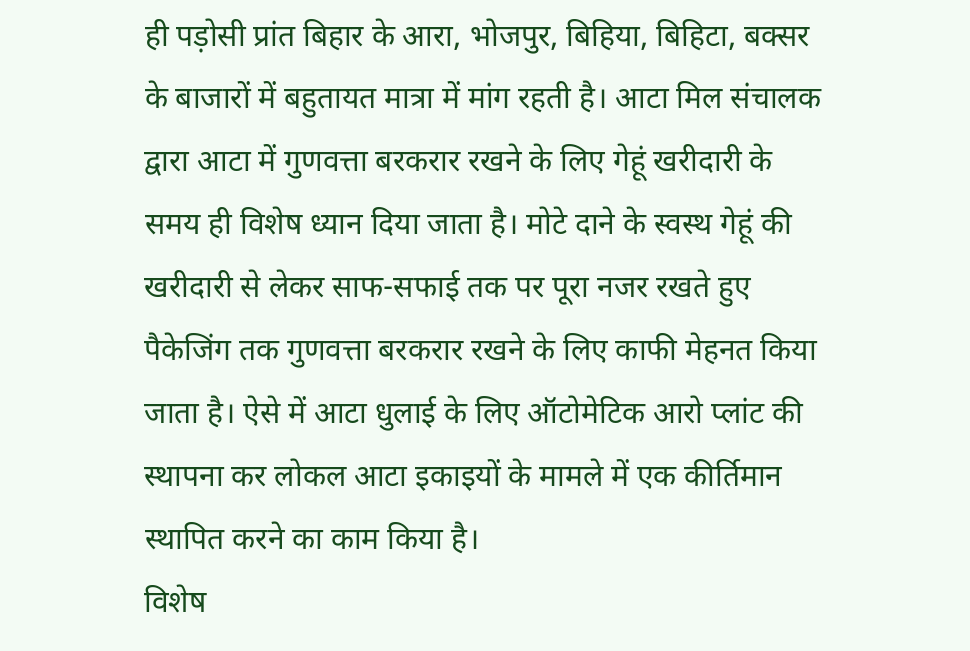ही पड़ोसी प्रांत बिहार के आरा, भोजपुर, बिहिया, बिहिटा, बक्सर के बाजारों में बहुतायत मात्रा में मांग रहती है। आटा मिल संचालक द्वारा आटा में गुणवत्ता बरकरार रखने के लिए गेहूं खरीदारी के समय ही विशेष ध्यान दिया जाता है। मोटे दाने के स्वस्थ गेहूं की खरीदारी से लेकर साफ-सफाई तक पर पूरा नजर रखते हुए पैकेजिंग तक गुणवत्ता बरकरार रखने के लिए काफी मेहनत किया जाता है। ऐसे में आटा धुलाई के लिए ऑटोमेटिक आरो प्लांट की स्थापना कर लोकल आटा इकाइयों के मामले में एक कीर्तिमान स्थापित करने का काम किया है।
विशेष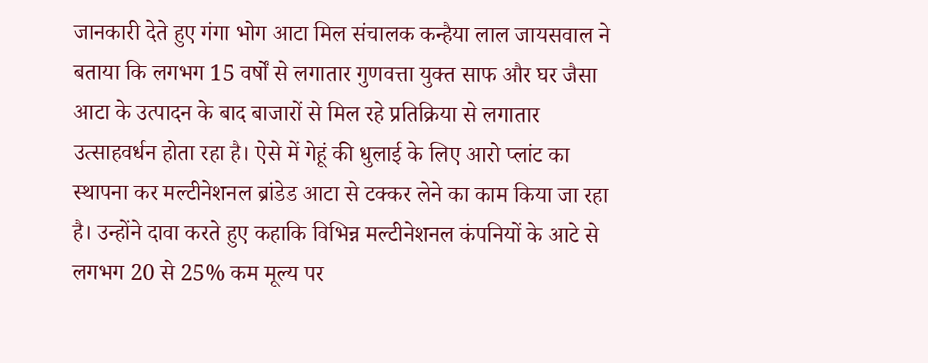जानकारी देते हुए गंगा भोग आटा मिल संचालक कन्हैया लाल जायसवाल ने बताया कि लगभग 15 वर्षों से लगातार गुणवत्ता युक्त साफ और घर जैसा आटा के उत्पादन के बाद बाजारों से मिल रहे प्रतिक्रिया से लगातार उत्साहवर्धन होता रहा है। ऐसे में गेहूं की धुलाई के लिए आरो प्लांट का स्थापना कर मल्टीनेशनल ब्रांडेड आटा से टक्कर लेने का काम किया जा रहा है। उन्होंने दावा करते हुए कहाकि विभिन्न मल्टीनेशनल कंपनियों के आटे से लगभग 20 से 25% कम मूल्य पर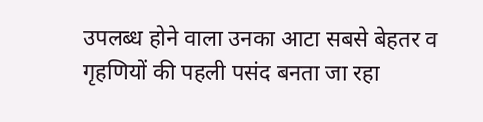उपलब्ध होने वाला उनका आटा सबसे बेहतर व गृहणियों की पहली पसंद बनता जा रहा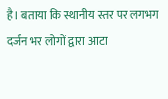है। बताया कि स्थानीय स्तर पर लगभग दर्जन भर लोगों द्वारा आटा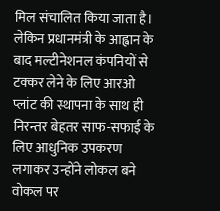मिल संचालित किया जाता है। लेकिन प्रधानमंत्री के आह्वान के बाद मल्टीनेशनल कंपनियों से टक्कर लेने के लिए आरओ प्लांट की स्थापना के साथ ही निरन्तर बेहतर साफ-सफाई के लिए आधुनिक उपकरण लगाकर उन्होंने लोकल बने वोकल पर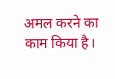अमल करने का काम किया है।